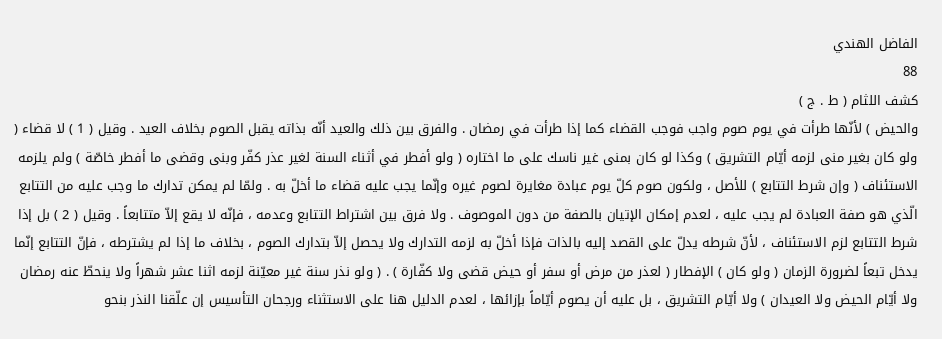الفاضل الهندي
88
كشف اللثام ( ط . ج )
والحيض ) لأنّها طرأت في يوم صوم واجب فوجب القضاء كما إذا طرأت في رمضان . والفرق بين ذلك والعيد أنّه بذاته يقبل الصوم بخلاف العيد . وقيل ( 1 ) لا قضاء ( ولو كان بغير منى لزمه أيّام التشريق ) وكذا لو كان بمنى غير ناسك على ما اختاره ( ولو أفطر في أثناء السنة لغير عذر كفّر وبنى وقضى ما أفطر خاصّة ) ولم يلزمه الاستئناف ( وإن شرط التتابع ) للأصل ، ولكون صوم كلّ يوم عبادة مغايرة لصوم غيره وإنّما يجب عليه قضاء ما أخلّ به . ولمّا لم يمكن تدارك ما وجب عليه من التتابع الّذي هو صفة العبادة لم يجب عليه ، لعدم إمكان الإتيان بالصفة من دون الموصوف . ولا فرق بين اشتراط التتابع وعدمه ، فإنّه لا يقع إلاّ متتابعاً . وقيل ( 2 ) بل إذا شرط التتابع لزم الاستئناف ، لأنّ شرطه يدلّ على القصد إليه بالذات فإذا أخلّ به لزمه التدارك ولا يحصل إلاّ بتدارك الصوم ، بخلاف ما إذا لم يشترطه ، فإنّ التتابع إنّما يدخل تبعاً لضرورة الزمان ( ولو كان ) الإفطار ( لعذر من مرض أو سفر أو حيض قضى ولا كفّارة ) . ( ولو نذر سنة غير معيّنة لزمه اثنا عشر شهراً ولا ينحطّ عنه رمضان ولا أيّام الحيض ولا العيدان ) ولا أيّام التشريق ، بل عليه أن يصوم أيّاماً بإزائها ، لعدم الدليل هنا على الاستثناء ورجحان التأسيس إن علّقنا النذر بنحو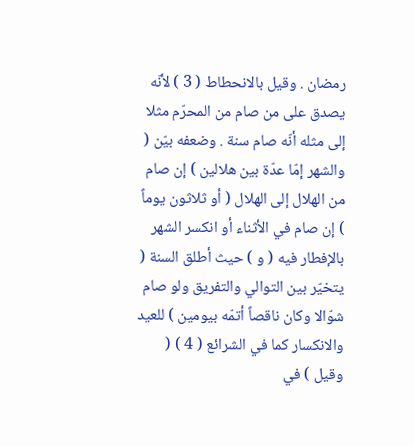رمضان . وقيل بالانحطاط ( 3 ) لأنّه يصدق على من صام من المحرّم مثلا إلى مثله أنّه صام سنة . وضعفه بيّن ( والشهر إمّا عدّة بين هلالين ) إن صام من الهلال إلى الهلال ( أو ثلاثون يوماً ) إن صام في الأثناء أو انكسر الشهر بالإفطار فيه ( و ) حيث أطلق السنة ( يتخيّر بين التوالي والتفريق ولو صام شوّالا وكان ناقصاً أتمّه بيومين ) للعيد والانكسار كما في الشرائع ( 4 ) ( وقيل ) في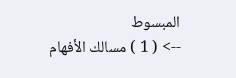المبسوط
--> ( 1 ) مسالك الأفهام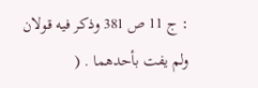: ج 11 ص 381 وذكر فيه قولان ولم يفت بأحدهما . (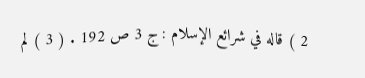2 ) قاله في شرائع الإسلام : ج 3 ص 192 . ( 3 ) لم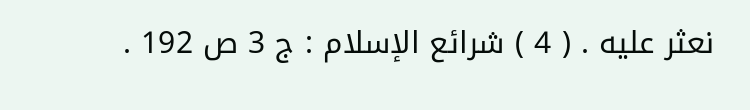نعثر عليه . ( 4 ) شرائع الإسلام : ج 3 ص 192 .